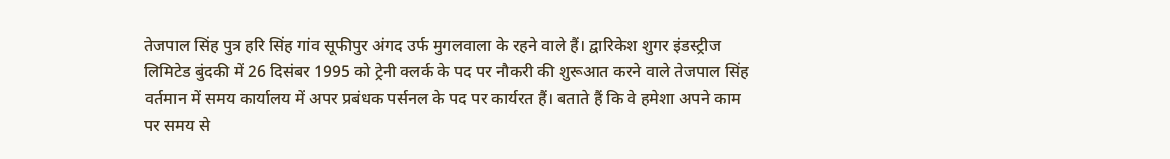तेजपाल सिंह पुत्र हरि सिंह गांव सूफीपुर अंगद उर्फ मुगलवाला के रहने वाले हैं। द्वारिकेश शुगर इंडस्ट्रीज लिमिटेड बुंदकी में 26 दिसंबर 1995 को ट्रेनी क्लर्क के पद पर नौकरी की शुरूआत करने वाले तेजपाल सिंह वर्तमान में समय कार्यालय में अपर प्रबंधक पर्सनल के पद पर कार्यरत हैं। बताते हैं कि वे हमेशा अपने काम पर समय से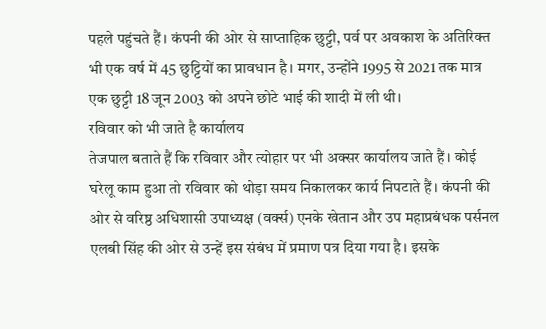पहले पहुंचते हैं। कंपनी की ओर से साप्ताहिक छुट्टी, पर्व पर अवकाश के अतिरिक्त भी एक वर्ष में 45 छुट्टियों का प्रावधान है। मगर, उन्होंने 1995 से 2021 तक मात्र एक छुट्टी 18 जून 2003 को अपने छोटे भाई की शादी में ली थी।
रविवार को भी जाते है कार्यालय
तेजपाल बताते हैं कि रविवार और त्योहार पर भी अक्सर कार्यालय जाते हैं। कोई घरेलू काम हुआ तो रविवार को थोड़ा समय निकालकर कार्य निपटाते हैं। कंपनी की ओर से वरिष्ठ अधिशासी उपाध्यक्ष (वर्क्स) एनके खेतान और उप महाप्रबंधक पर्सनल एलबी सिंह की ओर से उन्हें इस संबंध में प्रमाण पत्र दिया गया है। इसके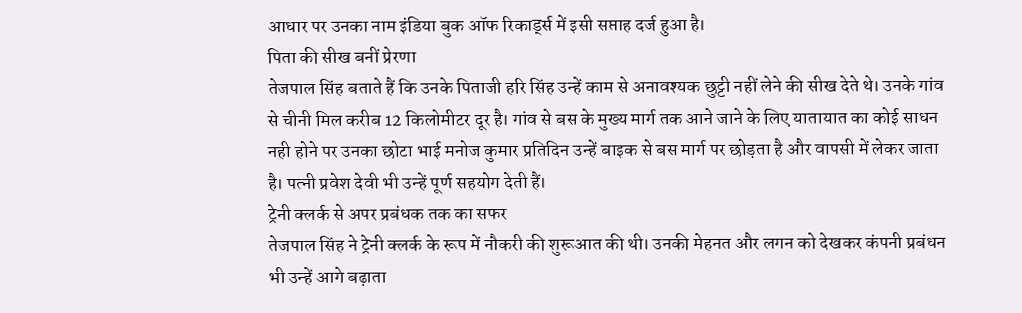आधार पर उनका नाम इंडिया बुक ऑफ रिकार्ड्स में इसी सप्ताह दर्ज हुआ है।
पिता की सीख बनीं प्रेरणा
तेजपाल सिंह बताते हैं कि उनके पिताजी हरि सिंह उन्हें काम से अनावश्यक छुट्टी नहीं लेने की सीख देते थे। उनके गांव से चीनी मिल करीब 12 किलोमीटर दूर है। गांव से बस के मुख्य मार्ग तक आने जाने के लिए यातायात का कोई साधन नही होने पर उनका छोटा भाई मनोज कुमार प्रतिदिन उन्हें बाइक से बस मार्ग पर छोड़ता है और वापसी में लेकर जाता है। पत्नी प्रवेश देवी भी उन्हें पूर्ण सहयोग देती हैं।
ट्रेनी क्लर्क से अपर प्रबंधक तक का सफर
तेजपाल सिंह ने ट्रेनी क्लर्क के रूप में नौकरी की शुरूआत की थी। उनकी मेहनत और लगन को देखकर कंपनी प्रबंधन भी उन्हें आगे बढ़ाता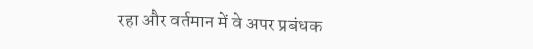रहा और वर्तमान में वे अपर प्रबंधक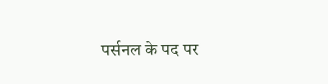पर्सनल के पद पर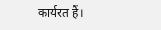कार्यरत हैं।